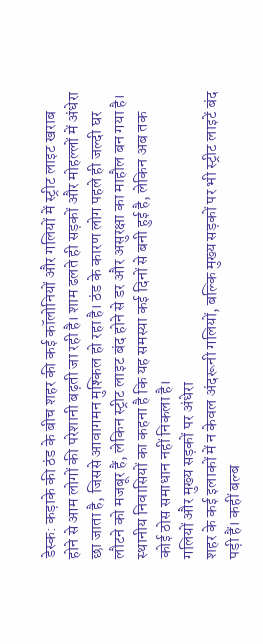डेस्क: कड़ाके की ठंड के बीच शहर की कई कॉलोनियों और गलियों में स्ट्रीट लाइट खराब होने से आम लोगों की परेशानी बढ़ती जा रही है। शाम ढलते ही सड़कों और मोहल्लों में अंधेरा छा जाता है, जिससे आवागमन मुश्किल हो रहा है। ठंड के कारण लोग पहले ही जल्दी घर लौटने को मजबूर हैं, लेकिन स्ट्रीट लाइट बंद होने से डर और असुरक्षा का माहौल बन गया है। स्थानीय निवासियों का कहना है कि यह समस्या कई दिनों से बनी हुई है, लेकिन अब तक कोई ठोस समाधान नहीं निकला है।
गलियों और मुख्य सड़कों पर अंधेरा
शहर के कई इलाकों में न केवल अंदरूनी गलियों, बल्कि मुख्य सड़कों पर भी स्ट्रीट लाइटें बंद पड़ी हैं। कहीं बल्ब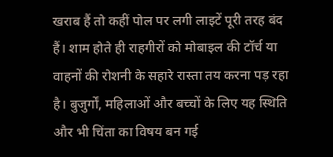खराब हैं तो कहीं पोल पर लगी लाइटें पूरी तरह बंद हैं। शाम होते ही राहगीरों को मोबाइल की टॉर्च या वाहनों की रोशनी के सहारे रास्ता तय करना पड़ रहा है। बुजुर्गों, महिलाओं और बच्चों के लिए यह स्थिति और भी चिंता का विषय बन गई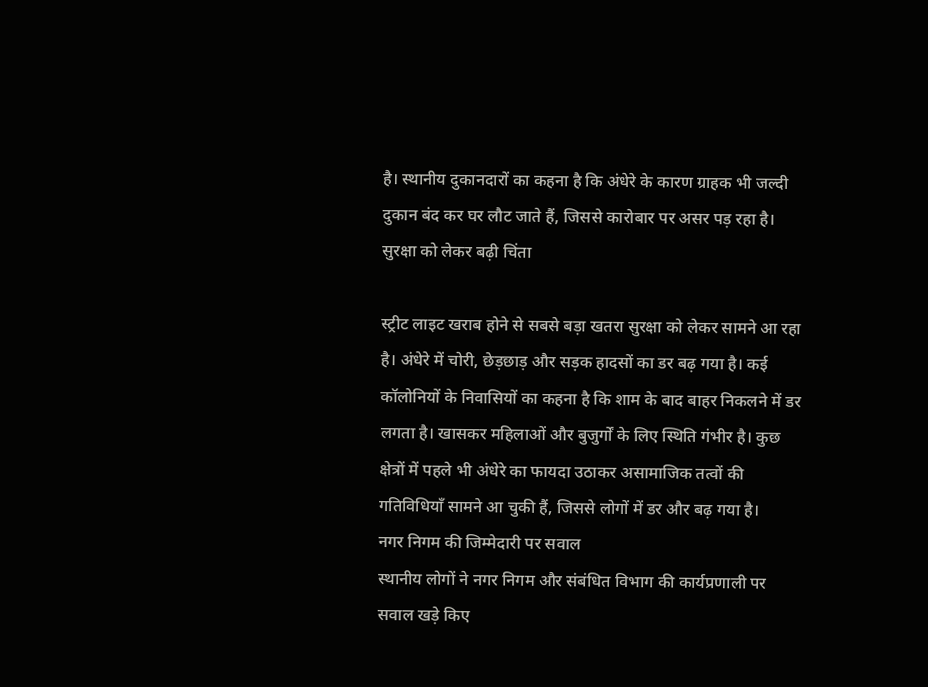है। स्थानीय दुकानदारों का कहना है कि अंधेरे के कारण ग्राहक भी जल्दी दुकान बंद कर घर लौट जाते हैं, जिससे कारोबार पर असर पड़ रहा है।
सुरक्षा को लेकर बढ़ी चिंता

स्ट्रीट लाइट खराब होने से सबसे बड़ा खतरा सुरक्षा को लेकर सामने आ रहा है। अंधेरे में चोरी, छेड़छाड़ और सड़क हादसों का डर बढ़ गया है। कई कॉलोनियों के निवासियों का कहना है कि शाम के बाद बाहर निकलने में डर लगता है। खासकर महिलाओं और बुजुर्गों के लिए स्थिति गंभीर है। कुछ क्षेत्रों में पहले भी अंधेरे का फायदा उठाकर असामाजिक तत्वों की गतिविधियाँ सामने आ चुकी हैं, जिससे लोगों में डर और बढ़ गया है।
नगर निगम की जिम्मेदारी पर सवाल
स्थानीय लोगों ने नगर निगम और संबंधित विभाग की कार्यप्रणाली पर सवाल खड़े किए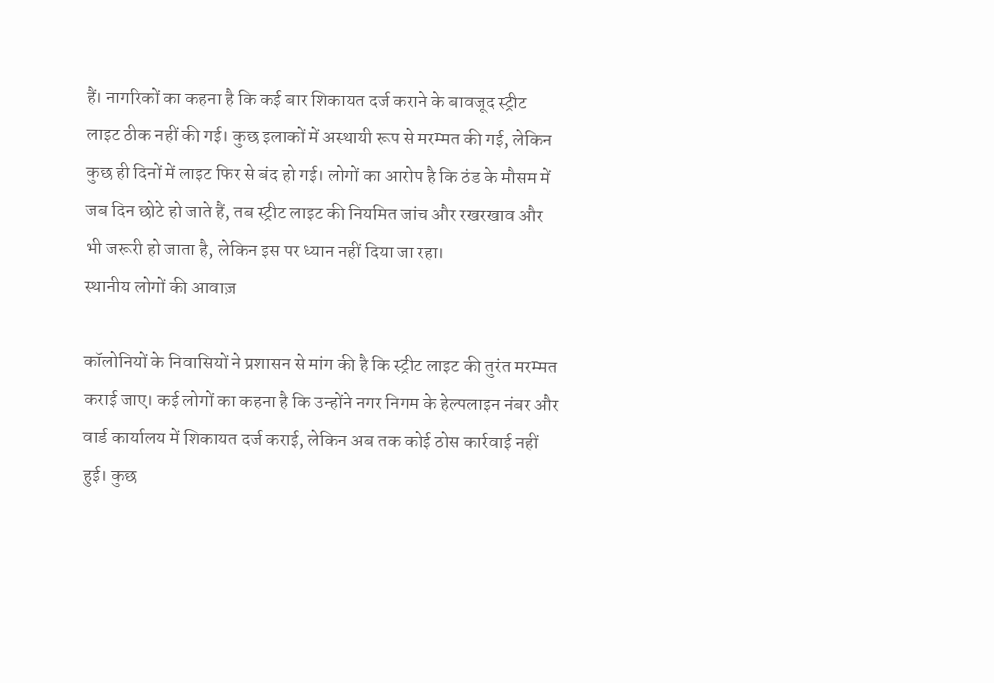हैं। नागरिकों का कहना है कि कई बार शिकायत दर्ज कराने के बावजूद स्ट्रीट लाइट ठीक नहीं की गई। कुछ इलाकों में अस्थायी रूप से मरम्मत की गई, लेकिन कुछ ही दिनों में लाइट फिर से बंद हो गई। लोगों का आरोप है कि ठंड के मौसम में जब दिन छोटे हो जाते हैं, तब स्ट्रीट लाइट की नियमित जांच और रखरखाव और भी जरूरी हो जाता है, लेकिन इस पर ध्यान नहीं दिया जा रहा।
स्थानीय लोगों की आवाज़

कॉलोनियों के निवासियों ने प्रशासन से मांग की है कि स्ट्रीट लाइट की तुरंत मरम्मत कराई जाए। कई लोगों का कहना है कि उन्होंने नगर निगम के हेल्पलाइन नंबर और वार्ड कार्यालय में शिकायत दर्ज कराई, लेकिन अब तक कोई ठोस कार्रवाई नहीं हुई। कुछ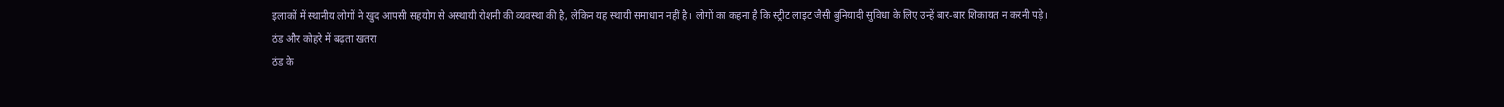इलाकों में स्थानीय लोगों ने खुद आपसी सहयोग से अस्थायी रोशनी की व्यवस्था की है, लेकिन यह स्थायी समाधान नहीं है। लोगों का कहना है कि स्ट्रीट लाइट जैसी बुनियादी सुविधा के लिए उन्हें बार-बार शिकायत न करनी पड़े।
ठंड और कोहरे में बढ़ता खतरा
ठंड के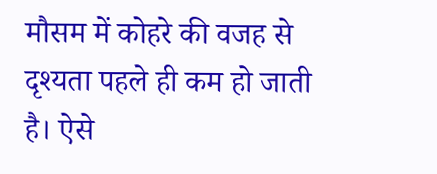मौसम में कोहरे की वजह से दृश्यता पहले ही कम हो जाती है। ऐसे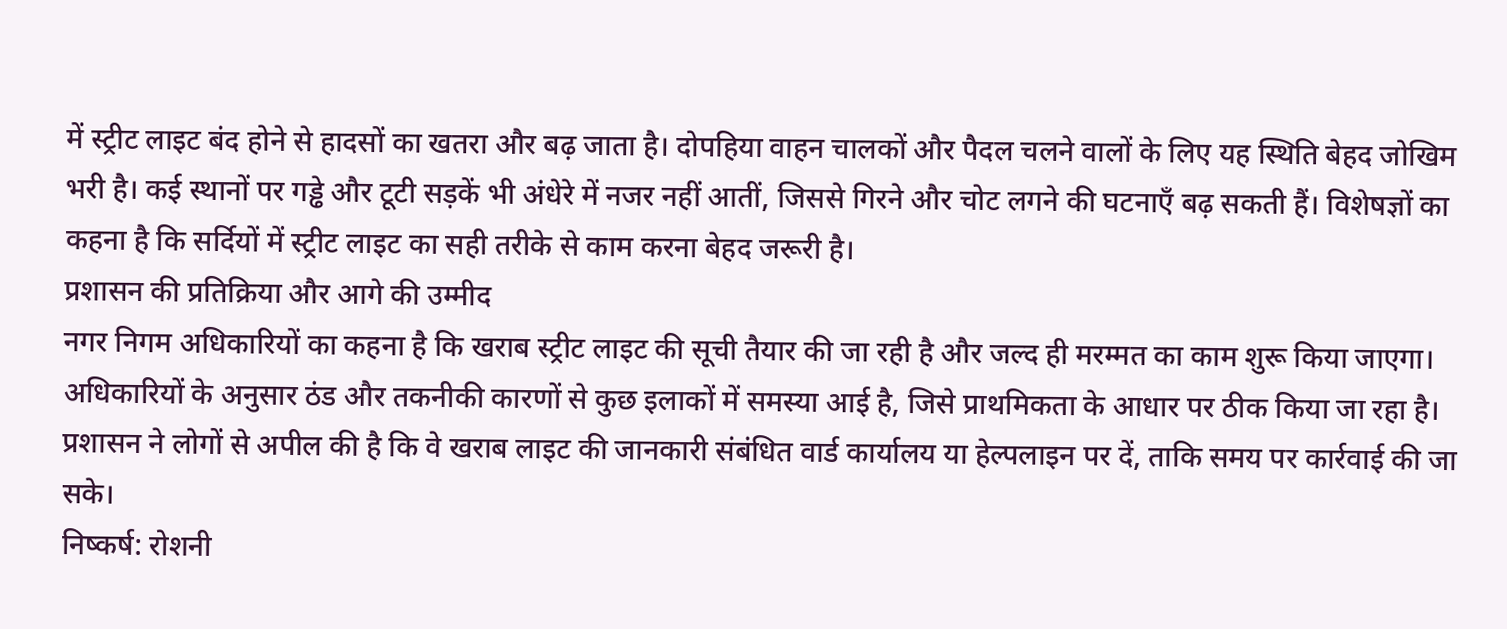में स्ट्रीट लाइट बंद होने से हादसों का खतरा और बढ़ जाता है। दोपहिया वाहन चालकों और पैदल चलने वालों के लिए यह स्थिति बेहद जोखिम भरी है। कई स्थानों पर गड्ढे और टूटी सड़कें भी अंधेरे में नजर नहीं आतीं, जिससे गिरने और चोट लगने की घटनाएँ बढ़ सकती हैं। विशेषज्ञों का कहना है कि सर्दियों में स्ट्रीट लाइट का सही तरीके से काम करना बेहद जरूरी है।
प्रशासन की प्रतिक्रिया और आगे की उम्मीद
नगर निगम अधिकारियों का कहना है कि खराब स्ट्रीट लाइट की सूची तैयार की जा रही है और जल्द ही मरम्मत का काम शुरू किया जाएगा। अधिकारियों के अनुसार ठंड और तकनीकी कारणों से कुछ इलाकों में समस्या आई है, जिसे प्राथमिकता के आधार पर ठीक किया जा रहा है। प्रशासन ने लोगों से अपील की है कि वे खराब लाइट की जानकारी संबंधित वार्ड कार्यालय या हेल्पलाइन पर दें, ताकि समय पर कार्रवाई की जा सके।
निष्कर्ष: रोशनी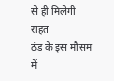से ही मिलेगी राहत
ठंड के इस मौसम में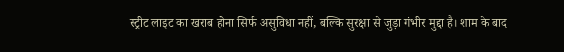स्ट्रीट लाइट का खराब होना सिर्फ असुविधा नहीं, बल्कि सुरक्षा से जुड़ा गंभीर मुद्दा है। शाम के बाद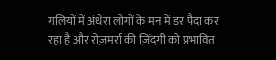गलियों में अंधेरा लोगों के मन में डर पैदा कर रहा है और रोज़मर्रा की ज़िंदगी को प्रभावित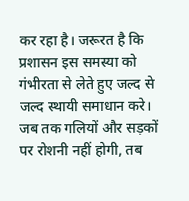कर रहा है। जरूरत है कि प्रशासन इस समस्या को गंभीरता से लेते हुए जल्द से जल्द स्थायी समाधान करे। जब तक गलियों और सड़कों पर रोशनी नहीं होगी, तब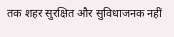तक शहर सुरक्षित और सुविधाजनक नहीं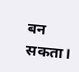बन सकता।